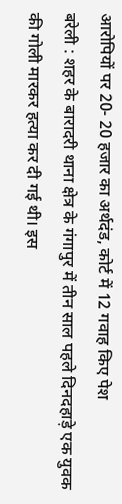आरोपियों पर 20- 20 हजार का अर्थदंड, कोर्ट में 12 गवाह किए पेश
बरेली : शहर के बारादरी थाना क्षेत्र के गंगापुर में तीन साल पहले दिनदहाड़े एक युवक की गोली मारकर हत्या कर दी गई थी। इस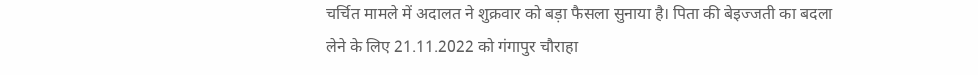चर्चित मामले में अदालत ने शुक्रवार को बड़ा फैसला सुनाया है। पिता की बेइज्जती का बदला लेने के लिए 21.11.2022 को गंगापुर चौराहा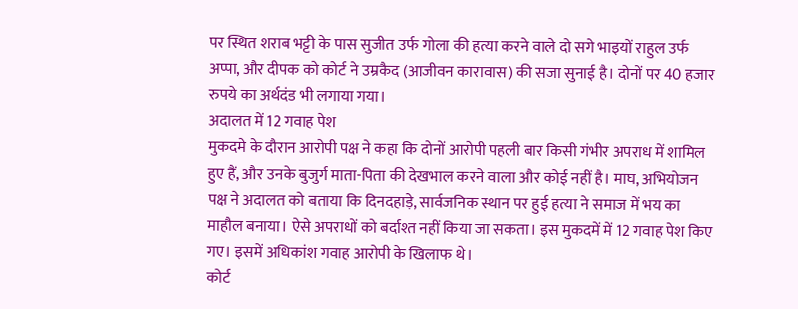पर स्थित शराब भट्टी के पास सुजीत उर्फ गोला की हत्या करने वाले दो सगे भाइयों राहुल उर्फ अप्पा, और दीपक को कोर्ट ने उम्रकैद (आजीवन कारावास) की सजा सुनाई है। दोनों पर 40 हजार रुपये का अर्थदंड भी लगाया गया।
अदालत में 12 गवाह पेश
मुकदमे के दौरान आरोपी पक्ष ने कहा कि दोनों आरोपी पहली बार किसी गंभीर अपराध में शामिल हुए हैं, और उनके बुजुर्ग माता-पिता की देखभाल करने वाला और कोई नहीं है। माघ, अभियोजन पक्ष ने अदालत को बताया कि दिनदहाड़े, सार्वजनिक स्थान पर हुई हत्या ने समाज में भय का माहौल बनाया। ऐसे अपराधों को बर्दाश्त नहीं किया जा सकता। इस मुकदमें में 12 गवाह पेश किए गए। इसमें अधिकांश गवाह आरोपी के खिलाफ थे।
कोर्ट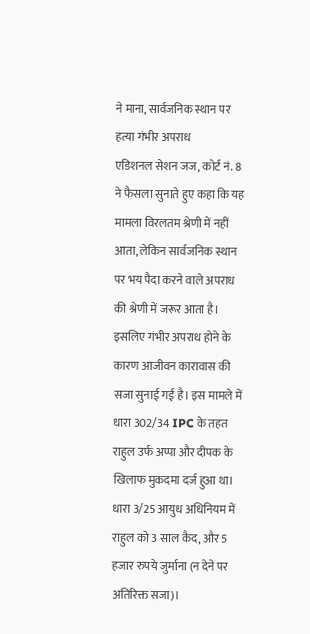ने माना, सार्वजनिक स्थान पर हत्या गंभीर अपराध
एडिशनल सेशन जज, कोर्ट नं. 8 ने फैसला सुनाते हुए कहा कि यह मामला विरलतम श्रेणी में नहीं आता, लेकिन सार्वजनिक स्थान पर भय पैदा करने वाले अपराध की श्रेणी में जरूर आता है। इसलिए गंभीर अपराध होने के कारण आजीवन कारावास की सजा सुनाई गई है। इस मामले में धारा 302/34 IPC के तहत राहुल उर्फ अप्पा और दीपक के खिलाफ मुकदमा दर्ज हुआ था। धारा 3/25 आयुध अधिनियम में राहुल को 3 साल कैद, और 5 हजार रुपये जुर्माना (न देने पर अतिरिक्त सजा)।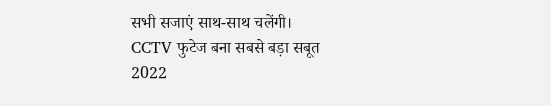सभी सजाएं साथ-साथ चलेंगी।
CCTV फुटेज बना सबसे बड़ा सबूत
2022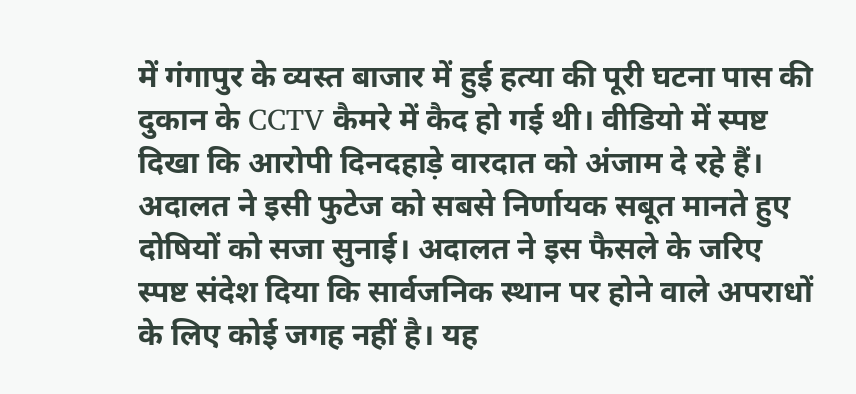में गंगापुर के व्यस्त बाजार में हुई हत्या की पूरी घटना पास की दुकान के CCTV कैमरे में कैद हो गई थी। वीडियो में स्पष्ट दिखा कि आरोपी दिनदहाड़े वारदात को अंजाम दे रहे हैं। अदालत ने इसी फुटेज को सबसे निर्णायक सबूत मानते हुए दोषियों को सजा सुनाई। अदालत ने इस फैसले के जरिए स्पष्ट संदेश दिया कि सार्वजनिक स्थान पर होने वाले अपराधों के लिए कोई जगह नहीं है। यह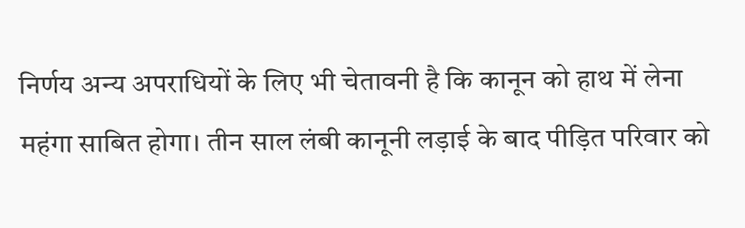निर्णय अन्य अपराधियों के लिए भी चेतावनी है कि कानून को हाथ में लेना महंगा साबित होगा। तीन साल लंबी कानूनी लड़ाई के बाद पीड़ित परिवार को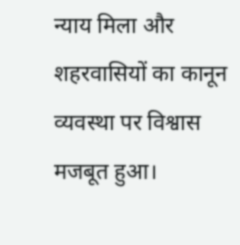न्याय मिला और शहरवासियों का कानून व्यवस्था पर विश्वास मजबूत हुआ।